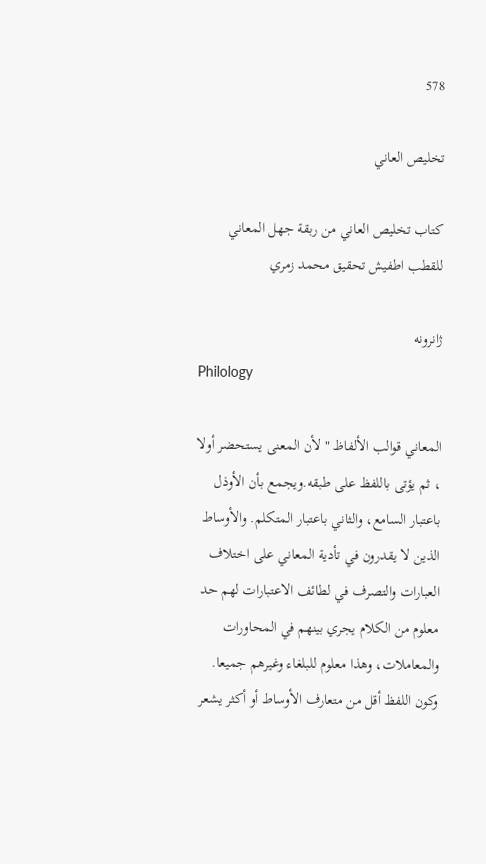578

تخلیص العاني

كتاب تخليص العاني من ربقة جهل المعاني للقطب اطفيش تحقيق محمد زمري

ژانرونه
Philology

المعاني قوالب الألفاظ " لأن المعنى يستحضر أولا ، ثم يؤتى باللفظ على طبقه.ويجمع بأن الأوذل باعتبار السامع، والثاني باعتبار المتكلم. والأوساط الذين لا يقدرون في تأدية المعاني على اختلاف العبارات والتصرف في لطائف الاعتبارات لهم حد معلوم من الكلام يجري بينهم في المحاورات والمعاملات، وهذا معلوم للبلغاء وغيرهم جميعا. وكون اللفظ أقل من متعارف الأوساط أو أكثر يشعر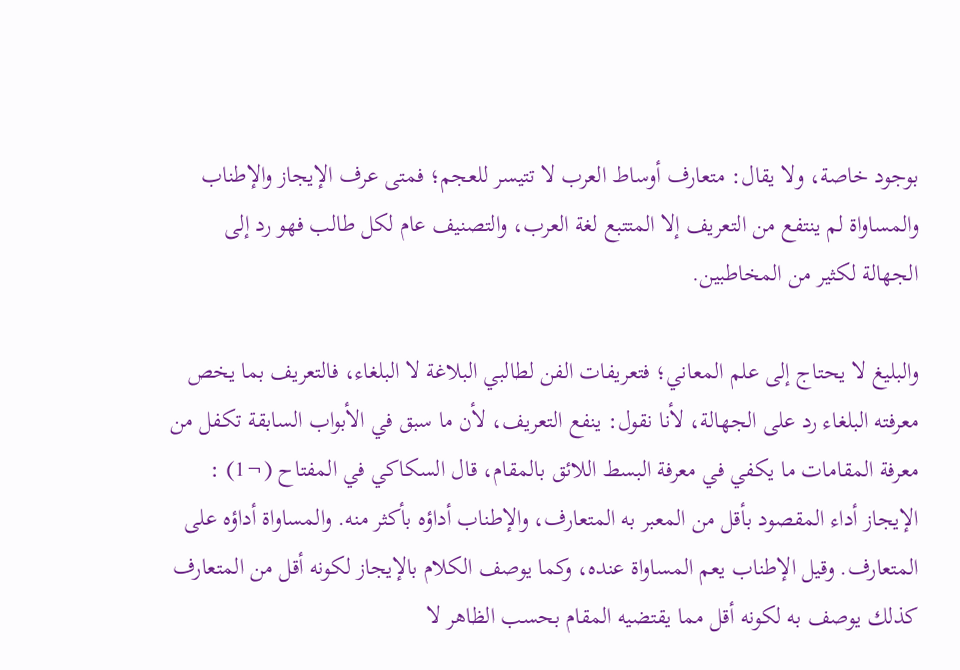بوجود خاصة، ولا يقال: متعارف أوساط العرب لا تتيسر للعجم؛ فمتى عرف الإيجاز والإطناب والمساواة لم ينتفع من التعريف إلا المتتبع لغة العرب، والتصنيف عام لكل طالب فهو رد إلى الجهالة لكثير من المخاطبين.

والبليغ لا يحتاج إلى علم المعاني؛ فتعريفات الفن لطالبي البلاغة لا البلغاء، فالتعريف بما يخص معرفته البلغاء رد على الجهالة، لأنا نقول: ينفع التعريف، لأن ما سبق في الأبواب السابقة تكفل من معرفة المقامات ما يكفي في معرفة البسط اللائق بالمقام، قال السكاكي في المفتاح (¬1) : الإيجاز أداء المقصود بأقل من المعبر به المتعارف، والإطناب أداؤه بأكثر منه. والمساواة أداؤه على المتعارف. وقيل الإطناب يعم المساواة عنده، وكما يوصف الكلام بالإيجاز لكونه أقل من المتعارف كذلك يوصف به لكونه أقل مما يقتضيه المقام بحسب الظاهر لا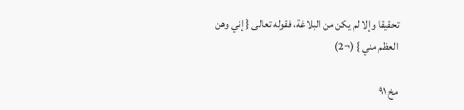تحقيقا وإلا لم يكن من البلاغة، فقوله تعالى { إني وهن العظم مني } (¬2)

مخ ۹۱